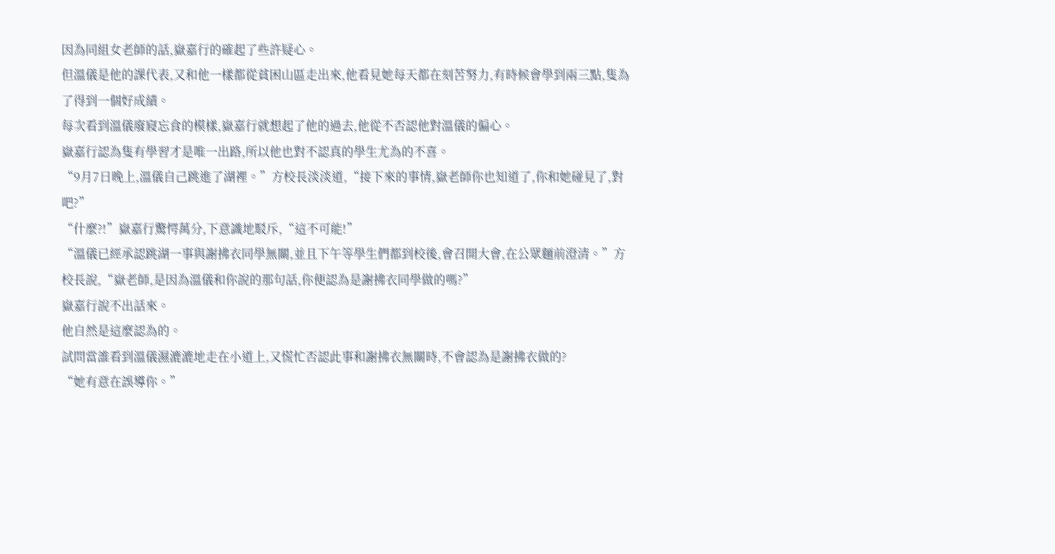因為同組女老師的話,嶽嘉行的確起了些許疑心。
但溫儀是他的課代表,又和他一樣都從貧困山區走出來,他看見她每天都在刻苦努力,有時候會學到兩三點,隻為了得到一個好成績。
每次看到溫儀廢寢忘食的模樣,嶽嘉行就想起了他的過去,他從不否認他對溫儀的偏心。
嶽嘉行認為隻有學習才是唯一出路,所以他也對不認真的學生尤為的不喜。
“9月7日晚上,溫儀自己跳進了湖裡。”方校長淡淡道,“接下來的事情,嶽老師你也知道了,你和她碰見了,對吧?”
“什麼?!”嶽嘉行驚愕萬分,下意識地駁斥,“這不可能!”
“溫儀已經承認跳湖一事與謝拂衣同學無關,並且下午等學生們都到校後,會召開大會,在公眾麵前澄清。”方校長說,“嶽老師,是因為溫儀和你說的那句話,你便認為是謝拂衣同學做的嗎?”
嶽嘉行說不出話來。
他自然是這麼認為的。
試問當誰看到溫儀濕漉漉地走在小道上,又慌忙否認此事和謝拂衣無關時,不會認為是謝拂衣做的?
“她有意在誤導你。”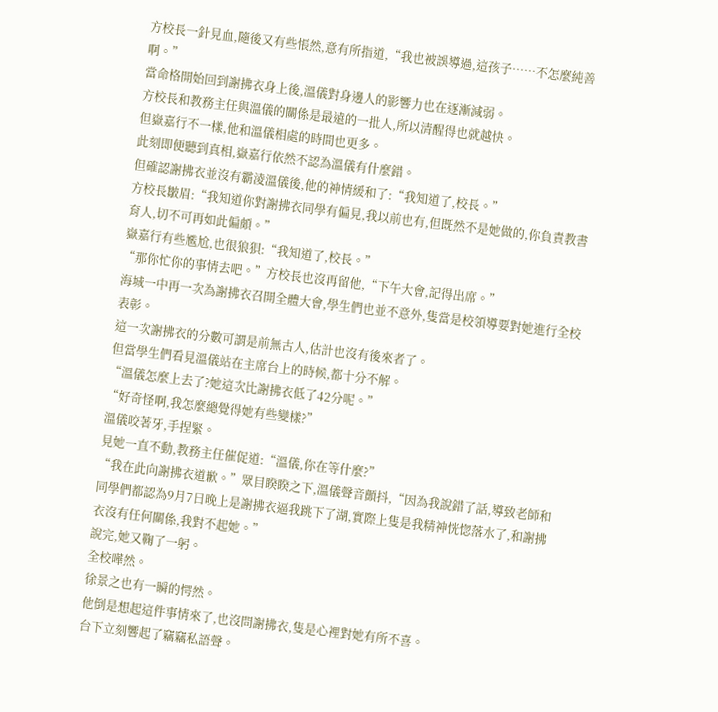方校長一針見血,隨後又有些悵然,意有所指道,“我也被誤導過,這孩子……不怎麼純善啊。”
當命格開始回到謝拂衣身上後,溫儀對身邊人的影響力也在逐漸減弱。
方校長和教務主任與溫儀的關係是最遠的一批人,所以清醒得也就越快。
但嶽嘉行不一樣,他和溫儀相處的時間也更多。
此刻即便聽到真相,嶽嘉行依然不認為溫儀有什麼錯。
但確認謝拂衣並沒有霸淩溫儀後,他的神情緩和了:“我知道了,校長。”
方校長皺眉:“我知道你對謝拂衣同學有偏見,我以前也有,但既然不是她做的,你負責教書育人,切不可再如此偏頗。”
嶽嘉行有些尷尬,也很狼狽:“我知道了,校長。”
“那你忙你的事情去吧。”方校長也沒再留他,“下午大會,記得出席。”
海城一中再一次為謝拂衣召開全體大會,學生們也並不意外,隻當是校領導要對她進行全校表彰。
這一次謝拂衣的分數可謂是前無古人,估計也沒有後來者了。
但當學生們看見溫儀站在主席台上的時候,都十分不解。
“溫儀怎麼上去了?她這次比謝拂衣低了42分呢。”
“好奇怪啊,我怎麼總覺得她有些變樣?”
溫儀咬著牙,手捏緊。
見她一直不動,教務主任催促道:“溫儀,你在等什麼?”
“我在此向謝拂衣道歉。”眾目睽睽之下,溫儀聲音顫抖,“因為我說錯了話,導致老師和同學們都認為9月7日晚上是謝拂衣逼我跳下了湖,實際上隻是我精神恍惚落水了,和謝拂衣沒有任何關係,我對不起她。”
說完,她又鞠了一躬。
全校嘩然。
徐景之也有一瞬的愕然。
他倒是想起這件事情來了,也沒問謝拂衣,隻是心裡對她有所不喜。
台下立刻響起了竊竊私語聲。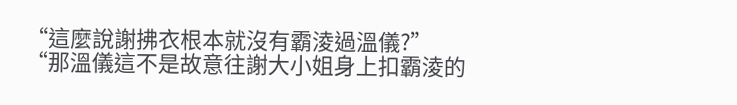“這麼說謝拂衣根本就沒有霸淩過溫儀?”
“那溫儀這不是故意往謝大小姐身上扣霸淩的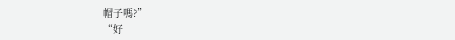帽子嗎?”
“好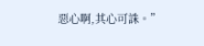惡心啊,其心可誅。”